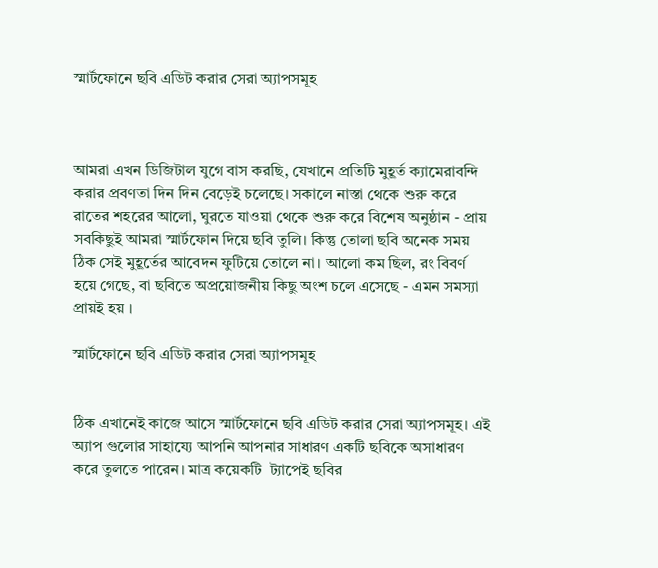স্মার্টফোনে ছবি এডিট করার সেরা অ্যাপসমূহ



আমরা এখন ডিজিটাল যুগে বাস করছি, যেখানে প্রতিটি মুহূর্ত ক্যামেরাবন্দি করার প্রবণতা দিন দিন বেড়েই চলেছে। সকালে নাস্তা থেকে শুরু করে রাতের শহরের আলো, ঘুরতে যাওয়া থেকে শুরু করে বিশেষ অনুষ্ঠান - প্রায় সবকিছুই আমরা স্মার্টফোন দিয়ে ছবি তুলি। কিন্তু তোলা ছবি অনেক সময় ঠিক সেই মুহূর্তের আবেদন ফুটিয়ে তোলে না। আলো কম ছিল, রং বিবর্ণ হয়ে গেছে, বা ছবিতে অপ্রয়োজনীয় কিছু অংশ চলে এসেছে - এমন সমস্যা প্রায়ই হয় ।

স্মার্টফোনে ছবি এডিট করার সেরা অ্যাপসমূহ


ঠিক এখানেই কাজে আসে স্মার্টফোনে ছবি এডিট করার সেরা অ্যাপসমূহ। এই অ্যাপ গুলোর সাহায্যে আপনি আপনার সাধারণ একটি ছবিকে অসাধারণ করে তুলতে পারেন। মাত্র কয়েকটি  ট্যাপেই ছবির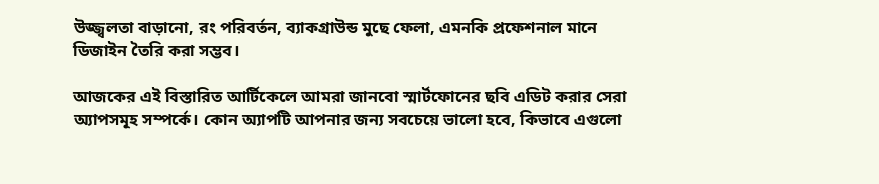উজ্জ্বলতা বাড়ানো, রং পরিবর্তন, ব্যাকগ্রাউন্ড মুছে ফেলা, এমনকি প্রফেশনাল মানে ডিজাইন তৈরি করা সম্ভব।

আজকের এই বিস্তারিত আর্টিকেলে আমরা জানবো স্মার্টফোনের ছবি এডিট করার সেরা অ্যাপসমূহ সম্পর্কে। কোন অ্যাপটি আপনার জন্য সবচেয়ে ভালো হবে, কিভাবে এগুলো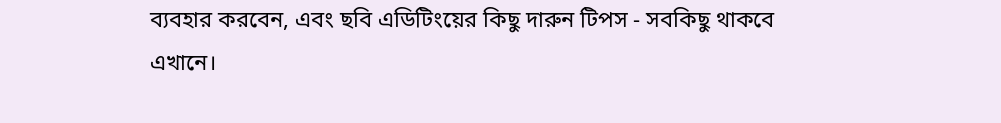ব্যবহার করবেন, এবং ছবি এডিটিংয়ের কিছু দারুন টিপস - সবকিছু থাকবে এখানে।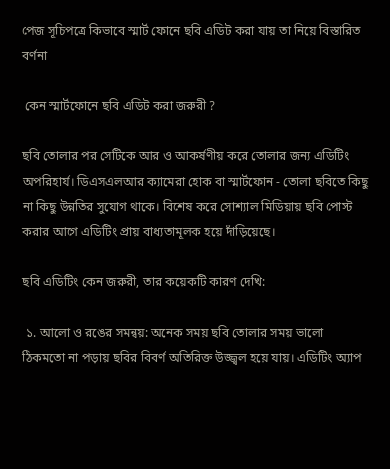পেজ সূচিপত্রে কিভাবে স্মার্ট ফোনে ছবি এডিট করা যায় তা নিয়ে বিস্তারিত বর্ণনা

 কেন স্মার্টফোনে ছবি এডিট করা জরুরী ?

ছবি তোলার পর সেটিকে আর ও আকর্ষণীয় করে তোলার জন্য এডিটিং অপরিহার্য। ডিএসএলআর ক্যামেরা হোক বা স্মার্টফোন - তোলা ছবিতে কিছু না কিছু উন্নতির সুযোগ থাকে। বিশেষ করে সোশ্যাল মিডিয়ায় ছবি পোস্ট করার আগে এডিটিং প্রায় বাধ্যতামূলক হয়ে দাঁড়িয়েছে।

ছবি এডিটিং কেন জরুরী, তার কয়েকটি কারণ দেখি:

 ১. আলো ও রঙের সমন্বয়: অনেক সময় ছবি তোলার সময় ভালো ঠিকমতো না পড়ায় ছবির বিবর্ণ অতিরিক্ত উজ্জ্বল হয়ে যায়। এডিটিং অ্যাপ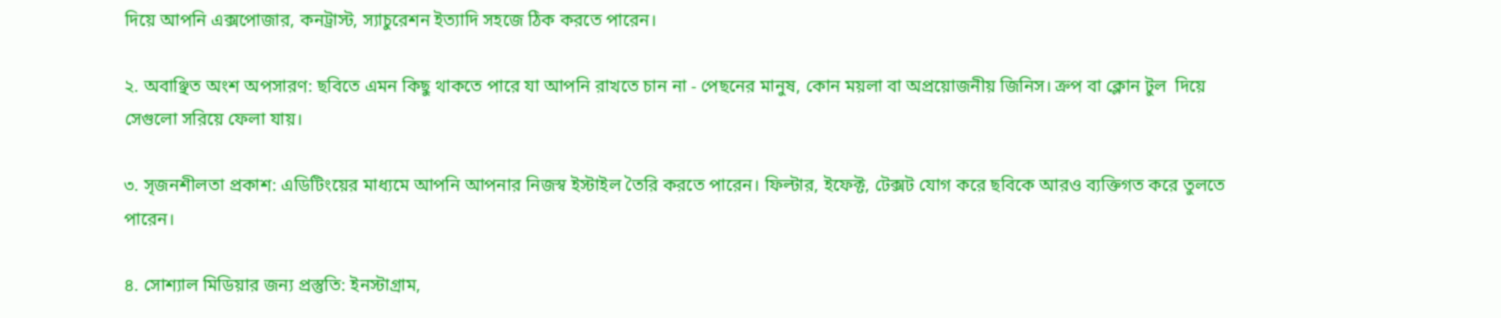দিয়ে আপনি এক্সপোজার, কনট্রাস্ট, স্যাচুরেশন ইত্যাদি সহজে ঠিক করতে পারেন।

২. অবাঞ্ছিত অংশ অপসারণ: ছবিতে এমন কিছু থাকতে পারে যা আপনি রাখতে চান না - পেছনের মানুষ, কোন ময়লা বা অপ্রয়োজনীয় জিনিস। ক্রপ বা ক্লোন টুল  দিয়ে সেগুলো সরিয়ে ফেলা যায়।

৩. সৃজনশীলতা প্রকাশ: এডিটিংয়ের মাধ্যমে আপনি আপনার নিজস্ব ইস্টাইল তৈরি করতে পারেন। ফিল্টার, ইফেক্ট, টেক্সট যোগ করে ছবিকে আরও ব্যক্তিগত করে তুলতে পারেন।

৪. সোশ্যাল মিডিয়ার জন্য প্রস্তুতি: ইনস্টাগ্রাম,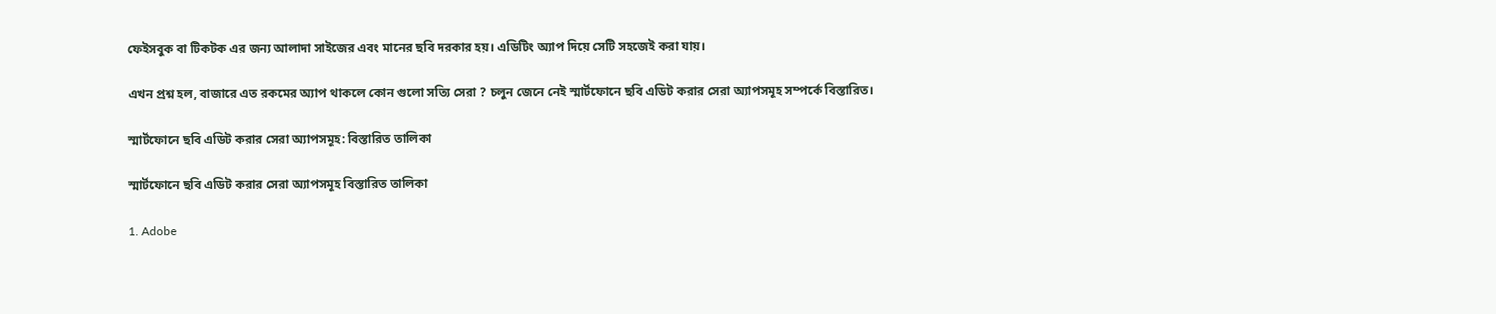ফেইসবুক বা টিকটক এর জন্য আলাদা সাইজের এবং মানের ছবি দরকার হয়। এডিটিং অ্যাপ দিয়ে সেটি সহজেই করা যায়।

এখন প্রশ্ন হল, বাজারে এত রকমের অ্যাপ থাকলে কোন গুলো সত্যি সেরা ? চলুন জেনে নেই স্মার্টফোনে ছবি এডিট করার সেরা অ্যাপসমূহ সম্পর্কে বিস্তারিত।

স্মার্টফোনে ছবি এডিট করার সেরা অ্যাপসমূহ: বিস্তারিত তালিকা

স্মার্টফোনে ছবি এডিট করার সেরা অ্যাপসমূহ বিস্তারিত তালিকা

1. Adobe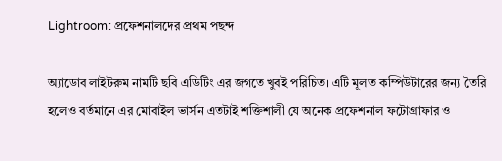Lightroom: প্রফেশনালদের প্রথম পছন্দ

অ্যাডোব লাইটরুম নামটি ছবি এডিটিং এর জগতে খুবই পরিচিত। এটি মূলত কম্পিউটারের জন্য তৈরি হলেও বর্তমানে এর মোবাইল ভার্সন এতটাই শক্তিশালী যে অনেক প্রফেশনাল ফটোগ্রাফার ও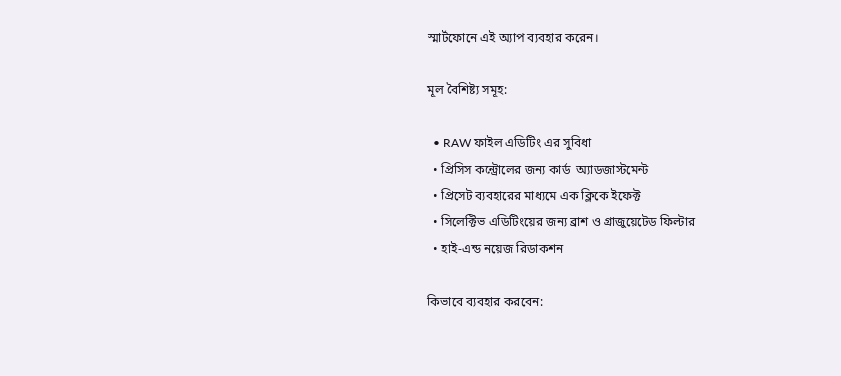স্মার্টফোনে এই অ্যাপ ব্যবহার করেন।

মূল বৈশিষ্ট্য সমূহ:

  • RAW ফাইল এডিটিং এর সুবিধা
  • প্রিসিস কন্ট্রোলের জন্য কার্ড  অ্যাডজাস্টমেন্ট
  • প্রিসেট ব্যবহারের মাধ্যমে এক ক্লিকে ইফেক্ট
  • সিলেক্টিভ এডিটিংয়ের জন্য ব্রাশ ও গ্রাজুয়েটেড ফিল্টার
  • হাই-এন্ড নয়েজ রিডাকশন

কিভাবে ব্যবহার করবেন: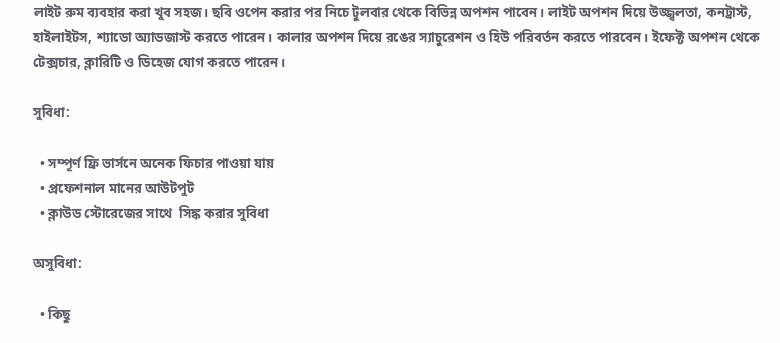লাইট রুম ব্যবহার করা খুব সহজ। ছবি ওপেন করার পর নিচে টুলবার থেকে বিভিন্ন অপশন পাবেন। লাইট অপশন দিয়ে উজ্জ্বলতা, কনট্রাস্ট, হাইলাইটস, শ্যাডো অ্যাডজাস্ট করতে পারেন। কালার অপশন দিয়ে রঙের স্যাচুরেশন ও হিউ পরিবর্তন করতে পারবেন। ইফেক্ট অপশন থেকে টেক্সচার, ক্লারিটি ও ডিহেজ যোগ করতে পারেন।

সুবিধা:

  • সম্পূর্ণ ফ্রি ভার্সনে অনেক ফিচার পাওয়া যায়
  • প্রফেশনাল মানের আউটপুট
  • ক্লাউড স্টোরেজের সাথে  সিঙ্ক করার সুবিধা

অসুবিধা:

  • কিছু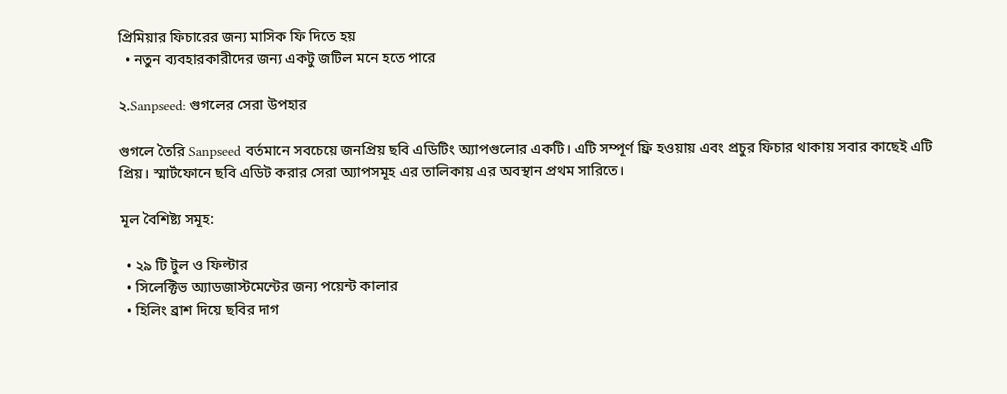প্রিমিয়ার ফিচারের জন্য মাসিক ফি দিতে হয়
  • নতুন ব্যবহারকারীদের জন্য একটু জটিল মনে হতে পারে

২.Sanpseed: গুগলের সেরা উপহার

গুগলে তৈরি Sanpseed বর্তমানে সবচেয়ে জনপ্রিয় ছবি এডিটিং অ্যাপগুলোর একটি। এটি সম্পূর্ণ ফ্রি হওয়ায় এবং প্রচুর ফিচার থাকায় সবার কাছেই এটি প্রিয়। স্মার্টফোনে ছবি এডিট করার সেরা অ্যাপসমূহ এর তালিকায় এর অবস্থান প্রথম সারিতে।

মূল বৈশিষ্ট্য সমূহ:

  • ২৯ টি টুল ও ফিল্টার
  • সিলেক্টিভ অ্যাডজাস্টমেন্টের জন্য পয়েন্ট কালার
  • হিলিং ব্রাশ দিয়ে ছবির দাগ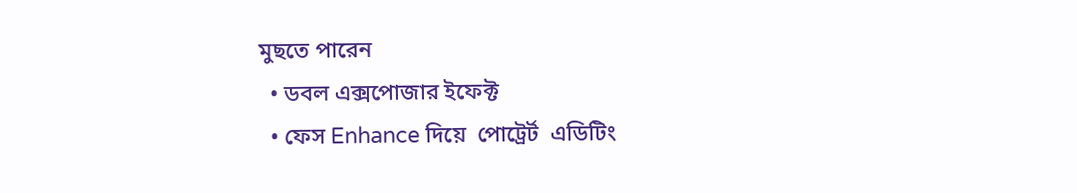মুছতে পারেন
  • ডবল এক্সপোজার ইফেক্ট
  • ফেস Enhance দিয়ে  পোট্রের্ট  এডিটিং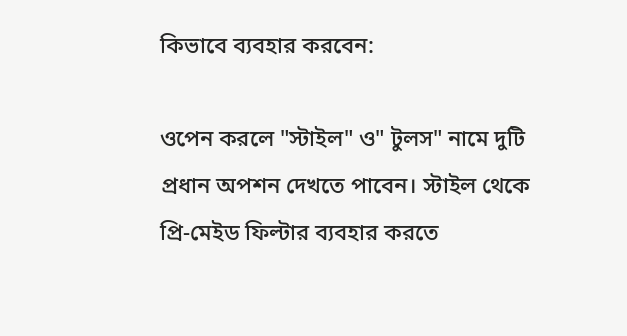কিভাবে ব্যবহার করবেন:

ওপেন করলে "স্টাইল" ও" টুলস" নামে দুটি প্রধান অপশন দেখতে পাবেন। স্টাইল থেকে প্রি-মেইড ফিল্টার ব্যবহার করতে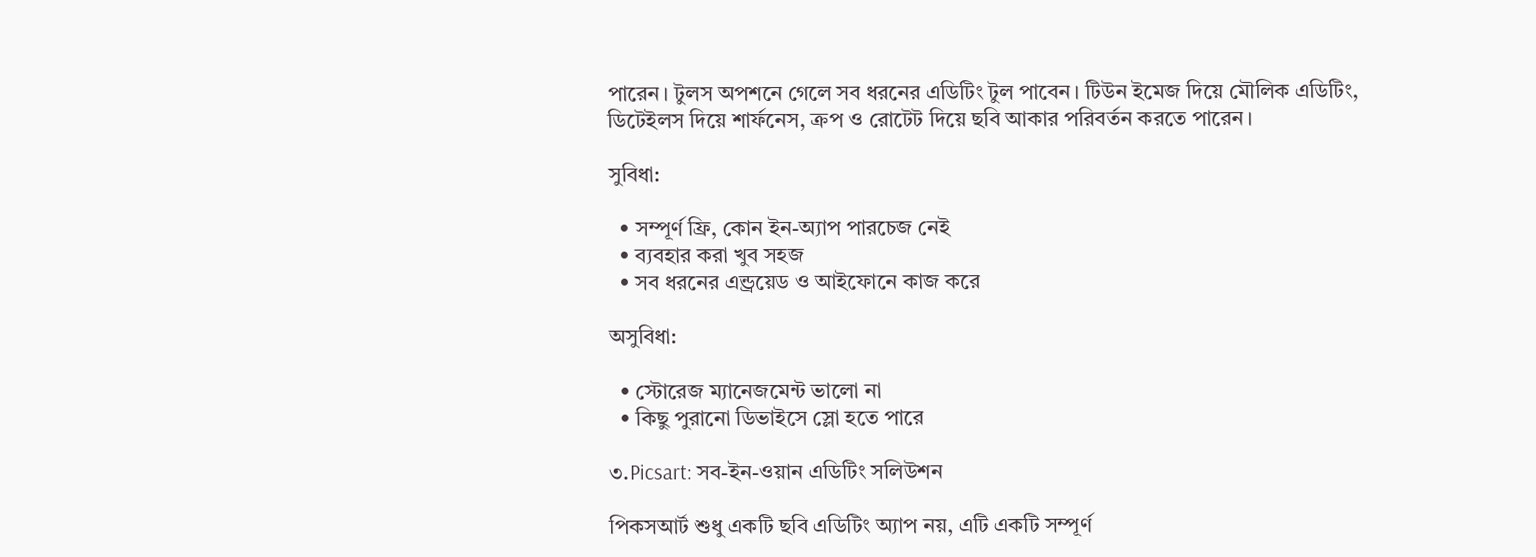পারেন। টুলস অপশনে গেলে সব ধরনের এডিটিং টুল পাবেন। টিউন ইমেজ দিয়ে মৌলিক এডিটিং, ডিটেইলস দিয়ে শার্ফনেস, ক্রপ ও রোটেট দিয়ে ছবি আকার পরিবর্তন করতে পারেন।

সুবিধা:

  • সম্পূর্ণ ফ্রি, কোন ইন-অ্যাপ পারচেজ নেই
  • ব্যবহার করা খুব সহজ
  • সব ধরনের এন্ড্রয়েড ও আইফোনে কাজ করে

অসুবিধা:

  • স্টোরেজ ম্যানেজমেন্ট ভালো না
  • কিছু পুরানো ডিভাইসে স্লো হতে পারে

৩.Picsart: সব-ইন-ওয়ান এডিটিং সলিউশন

পিকসআর্ট শুধু একটি ছবি এডিটিং অ্যাপ নয়, এটি একটি সম্পূর্ণ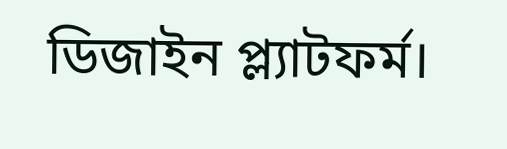ডিজাইন প্ল্যাটফর্ম।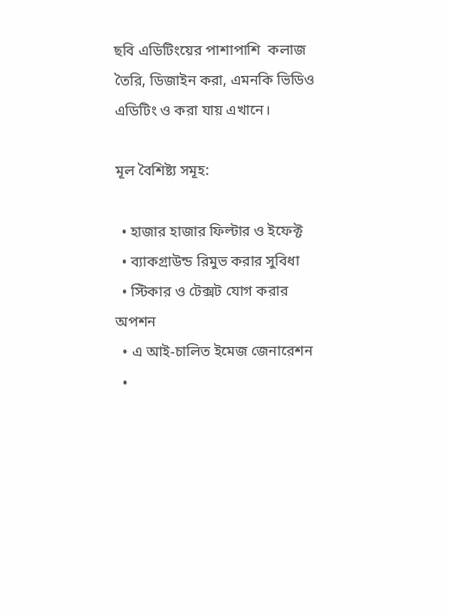ছবি এডিটিংয়ের পাশাপাশি  কলাজ  তৈরি, ডিজাইন করা, এমনকি ভিডিও এডিটিং ও করা যায় এখানে।

মূল বৈশিষ্ট্য সমূহ:

  • হাজার হাজার ফিল্টার ও ইফেক্ট
  • ব্যাকগ্রাউন্ড রিমুভ করার সুবিধা
  • স্টিকার ও টেক্সট যোগ করার অপশন
  • এ আই-চালিত ইমেজ জেনারেশন
  •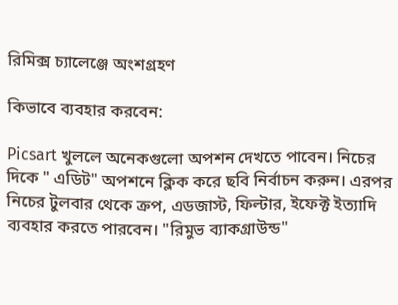রিমিক্স চ্যালেঞ্জে অংশগ্রহণ

কিভাবে ব্যবহার করবেন:

Picsart খুললে অনেকগুলো অপশন দেখতে পাবেন। নিচের দিকে " এডিট" অপশনে ক্লিক করে ছবি নির্বাচন করুন। এরপর নিচের টুলবার থেকে ক্রপ, এডজাস্ট, ফিল্টার, ইফেক্ট ইত্যাদি ব্যবহার করতে পারবেন। "রিমুভ ব্যাকগ্রাউন্ড"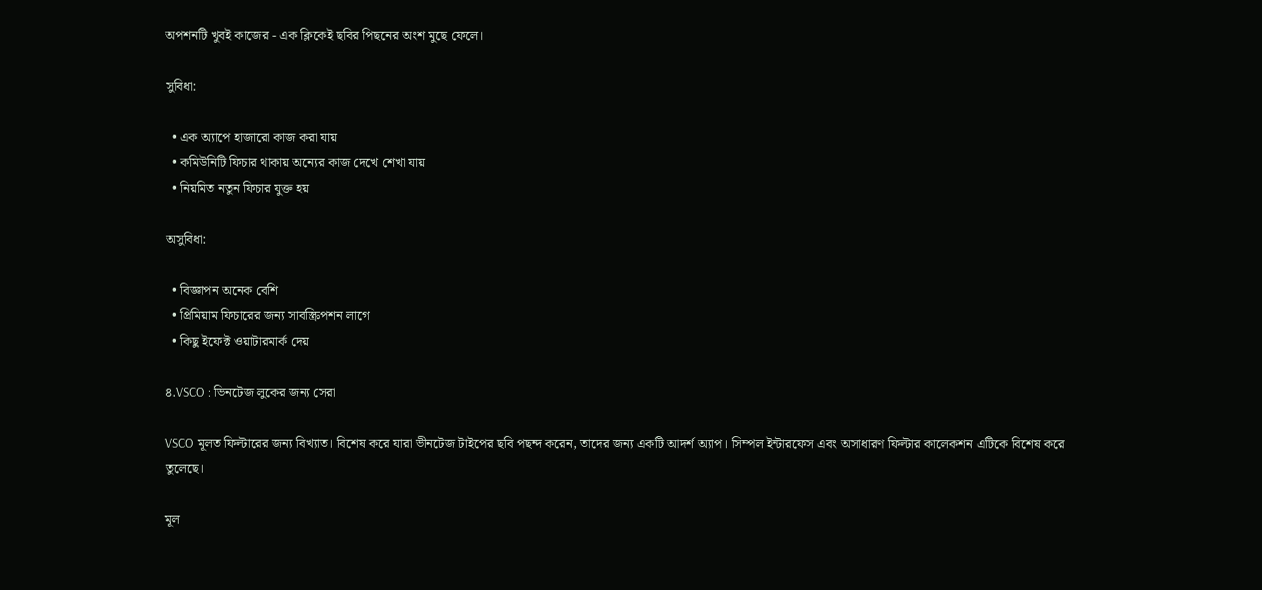অপশনটি খুবই কাজের - এক ক্লিকেই ছবির পিছনের অংশ মুছে ফেলে।

সুবিধা:

  • এক অ্যাপে হাজারো কাজ করা যায়
  • কমিউনিটি ফিচার থাকায় অন্যের কাজ দেখে শেখা যায়
  • নিয়মিত নতুন ফিচার যুক্ত হয়

অসুবিধা:

  • বিজ্ঞাপন অনেক বেশি
  • প্রিমিয়াম ফিচারের জন্য সাবস্ক্রিপশন লাগে
  • কিছু ইফেক্ট ওয়াটারমার্ক দেয়

৪.VSCO : ভিনটেজ লুকের জন্য সেরা

VSCO মূলত ফিল্টারের জন্য বিখ্যাত। বিশেষ করে যারা ভীনটেজ টাইপের ছবি পছন্দ করেন, তাদের জন্য একটি আদর্শ অ্যাপ। সিম্পল ইন্টারফেস এবং অসাধারণ ফিল্টার কালেকশন এটিকে বিশেষ করে তুলেছে।

মূল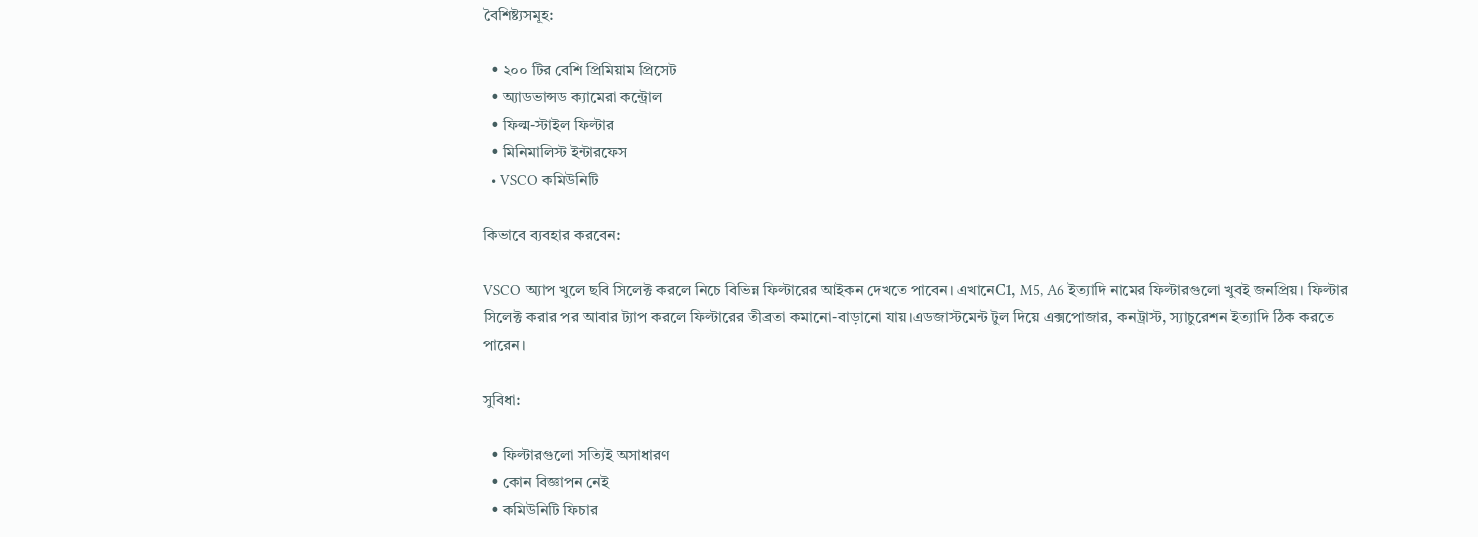বৈশিষ্ট্যসমূহ:

  • ২০০ টির বেশি প্রিমিয়াম প্রিসেট
  • অ্যাডভান্সড ক্যামেরা কন্ট্রোল
  • ফিল্ম-স্টাইল ফিল্টার
  • মিনিমালিস্ট ইন্টারফেস
  • VSCO কমিউনিটি

কিভাবে ব্যবহার করবেন:

VSCO অ্যাপ খুলে ছবি সিলেক্ট করলে নিচে বিভিন্ন ফিল্টারের আইকন দেখতে পাবেন। এখানেC1, M5, A6 ইত্যাদি নামের ফিল্টারগুলো খুবই জনপ্রিয়। ফিল্টার সিলেক্ট করার পর আবার ট্যাপ করলে ফিল্টারের তীব্রতা কমানো-বাড়ানো যায়।এডজাস্টমেন্ট টুল দিয়ে এক্সপোজার, কনট্রাস্ট, স্যাচুরেশন ইত্যাদি ঠিক করতে পারেন।

সুবিধা:

  • ফিল্টারগুলো সত্যিই অসাধারণ
  • কোন বিজ্ঞাপন নেই
  • কমিউনিটি ফিচার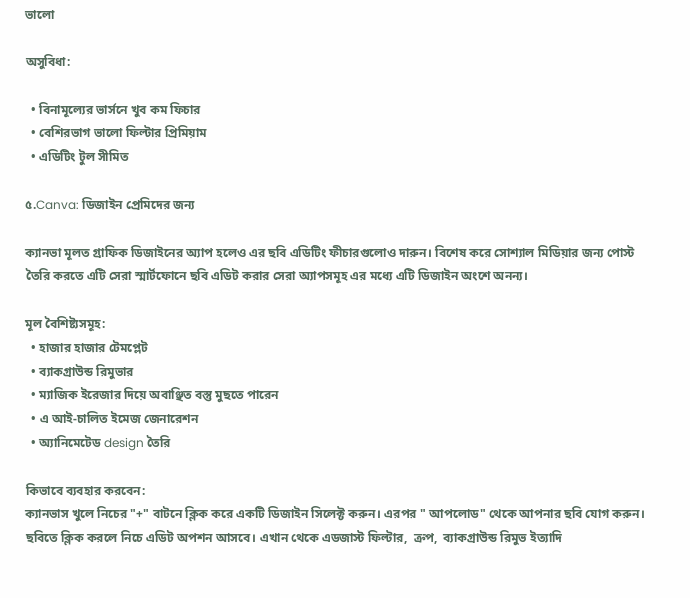ভালো

অসুবিধা:

  • বিনামূল্যের ভার্সনে খুব কম ফিচার
  • বেশিরভাগ ভালো ফিল্টার প্রিমিয়াম
  • এডিটিং টুল সীমিত

৫.Canva: ডিজাইন প্রেমিদের জন্য

ক্যানভা মূলত গ্রাফিক ডিজাইনের অ্যাপ হলেও এর ছবি এডিটিং ফীচারগুলোও দারুন। বিশেষ করে সোশ্যাল মিডিয়ার জন্য পোস্ট তৈরি করতে এটি সেরা স্মার্টফোনে ছবি এডিট করার সেরা অ্যাপসমূহ এর মধ্যে এটি ডিজাইন অংশে অনন্য।

মূল বৈশিষ্ট্যসমূহ:
  • হাজার হাজার টেমপ্লেট
  • ব্যাকগ্রাউন্ড রিমুভার
  • ম্যাজিক ইরেজার দিয়ে অবাঞ্ছিত বস্তু মুছতে পারেন
  • এ আই-চালিত ইমেজ জেনারেশন
  • অ্যানিমেটেড design তৈরি

কিভাবে ব্যবহার করবেন:
ক্যানভাস খুলে নিচের "+" বাটনে ক্লিক করে একটি ডিজাইন সিলেক্ট করুন। এরপর " আপলোড" থেকে আপনার ছবি যোগ করুন। ছবিতে ক্লিক করলে নিচে এডিট অপশন আসবে। এখান থেকে এডজাস্ট ফিল্টার,  ক্রপ,  ব্যাকগ্রাউন্ড রিমুভ ইত্যাদি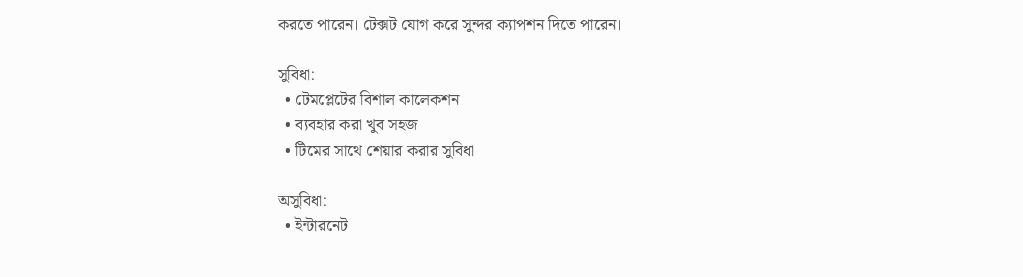করতে পারেন। টেক্সট যোগ করে সুন্দর ক্যাপশন দিতে পারেন।

সুবিধা:
  • টেমপ্লেটের বিশাল কালেকশন
  • ব্যবহার করা খুব সহজ
  • টিমের সাথে শেয়ার করার সুবিধা

অসুবিধা:
  • ইন্টারনেট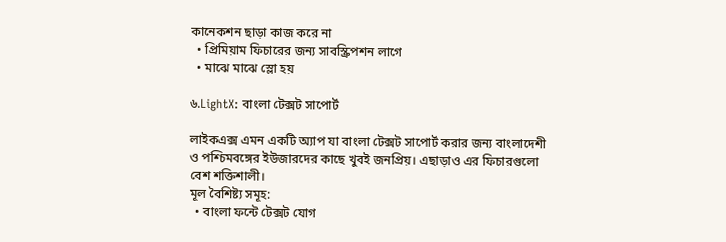কানেকশন ছাড়া কাজ করে না
  • প্রিমিয়াম ফিচারের জন্য সাবস্ক্রিপশন লাগে
  • মাঝে মাঝে স্লো হয়

৬.LightX: বাংলা টেক্সট সাপোর্ট

লাইকএক্স এমন একটি অ্যাপ যা বাংলা টেক্সট সাপোর্ট করার জন্য বাংলাদেশী ও পশ্চিমবঙ্গের ইউজারদের কাছে খুবই জনপ্রিয়। এছাড়াও এর ফিচারগুলো বেশ শক্তিশালী।
মূল বৈশিষ্ট্য সমূহ:
  • বাংলা ফন্টে টেক্সট যোগ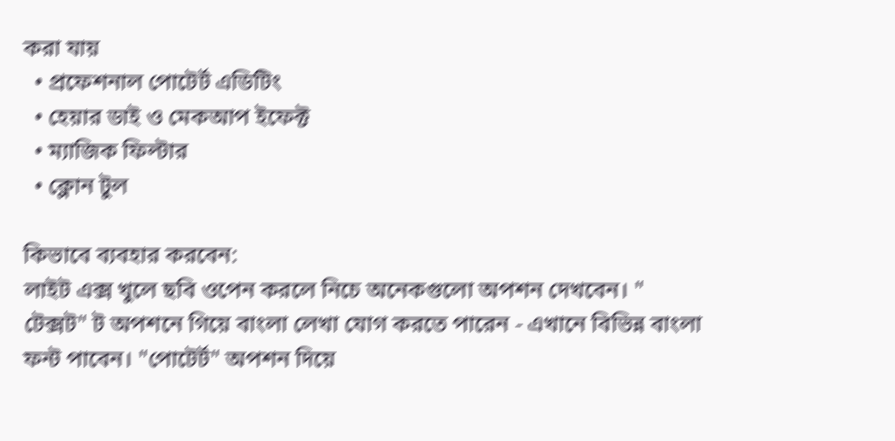করা যায়
  • প্রফেশনাল পোটের্ট এডিটিং
  • হেয়ার ডাই ও মেকআপ ইফেক্ট
  • ম্যাজিক ফিল্টার
  • ক্লোন টুল

কিভাবে ব্যবহার করবেন:
লাইট এক্স খুলে ছবি ওপেন করলে নিচে অনেকগুলো অপশন দেখবেন। " টেক্সট" ট অপশনে গিয়ে বাংলা লেখা যোগ করতে পারেন - এখানে বিভিন্ন বাংলা ফন্ট পাবেন। "পোটের্ট" অপশন দিয়ে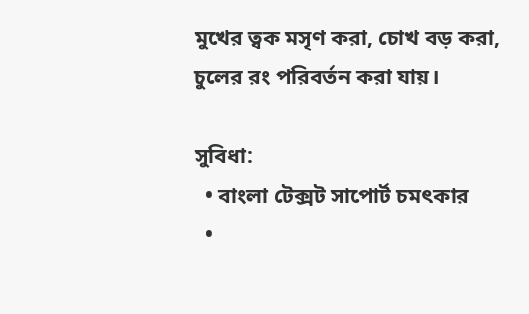মুখের ত্বক মসৃণ করা, চোখ বড় করা, চুলের রং পরিবর্তন করা যায়।

সুবিধা:
  • বাংলা টেক্সট সাপোর্ট চমৎকার
  •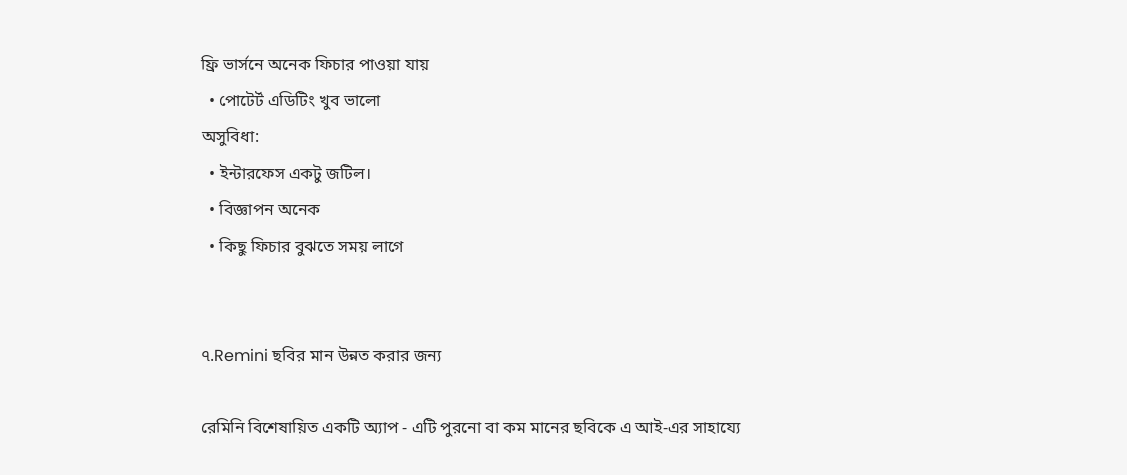ফ্রি ভার্সনে অনেক ফিচার পাওয়া যায়
  • পোটের্ট এডিটিং খুব ভালো
অসুবিধা:
  • ইন্টারফেস একটু জটিল।
  • বিজ্ঞাপন অনেক
  • কিছু ফিচার বুঝতে সময় লাগে


৭.Remini ছবির মান উন্নত করার জন্য

রেমিনি বিশেষায়িত একটি অ্যাপ - এটি পুরনো বা কম মানের ছবিকে এ আই-এর সাহায্যে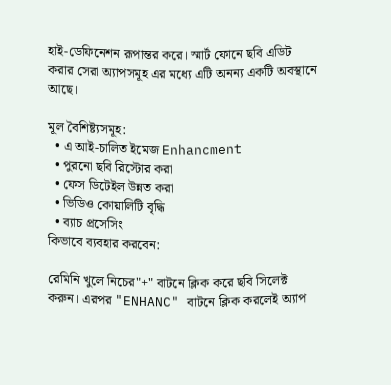হাই-ডেফিনেশন রূপান্তর করে। স্মার্ট ফোনে ছবি এডিট করার সেরা অ্যাপসমূহ এর মধ্যে এটি অনন্য একটি অবস্থানে আছে।

মূল বৈশিষ্ট্যসমূহ:
  • এ আই-চালিত ইমেজ Enhancment
  • পুরনো ছবি রিস্টোর করা
  • ফেস ডিটেইল উন্নত করা
  • ভিডিও কোয়ালিটি বৃদ্ধি
  • ব্যাচ প্রসেসিং
কিভাবে ব্যবহার করবেন:

রেমিনি খুলে নিচের"+" বাটনে ক্লিক করে ছবি সিলেক্ট করুন। এরপর "ENHANC" বাটনে ক্লিক করলেই অ্যাপ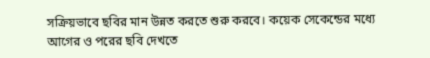সক্রিয়ভাবে ছবির মান উন্নত করতে শুরু করবে। কয়েক সেকেন্ডের মধ্যে আগের ও পরের ছবি দেখতে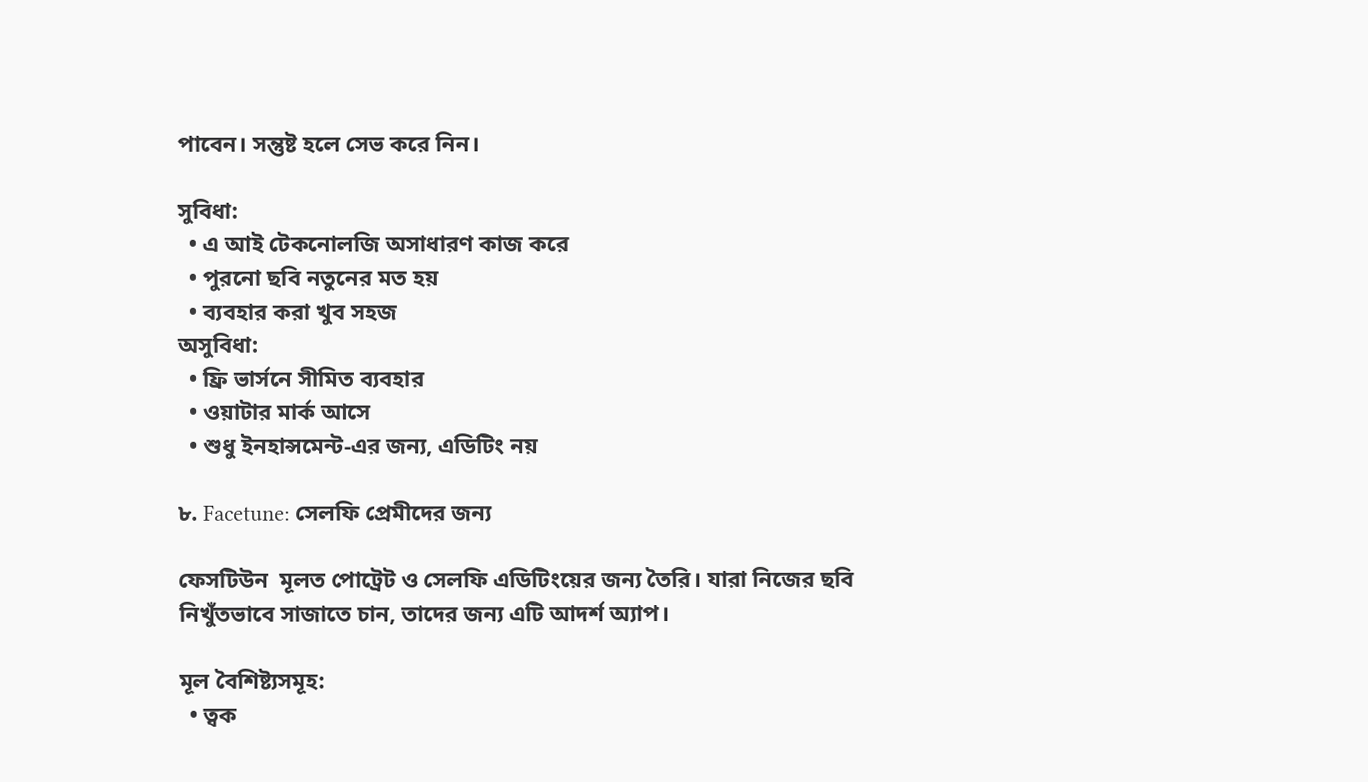পাবেন। সন্তুষ্ট হলে সেভ করে নিন।

সুবিধা:
  • এ আই টেকনোলজি অসাধারণ কাজ করে
  • পুরনো ছবি নতুনের মত হয়
  • ব্যবহার করা খুব সহজ
অসুবিধা:
  • ফ্রি ভার্সনে সীমিত ব্যবহার
  • ওয়াটার মার্ক আসে
  • শুধু ইনহান্সমেন্ট-এর জন্য, এডিটিং নয়

৮. Facetune: সেলফি প্রেমীদের জন্য

ফেসটিউন  মূলত পোট্রেট ও সেলফি এডিটিংয়ের জন্য তৈরি। যারা নিজের ছবি নিখুঁতভাবে সাজাতে চান, তাদের জন্য এটি আদর্শ অ্যাপ।

মূল বৈশিষ্ট্যসমূহ:
  • ত্বক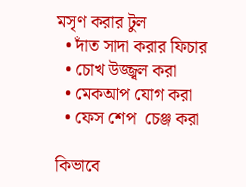মসৃণ করার টুল
  • দাঁত সাদা করার ফিচার
  • চোখ উজ্জ্বল করা
  • মেকআপ যোগ করা
  • ফেস শেপ  চেঞ্জ করা

কিভাবে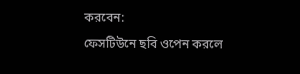করবেন:
ফেসটিউনে ছবি ওপেন করলে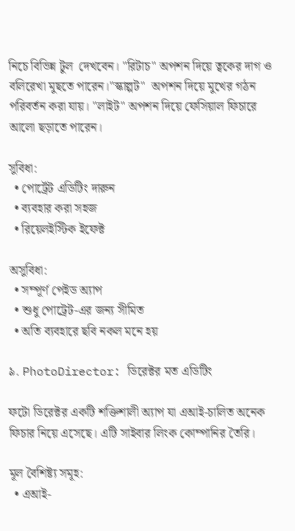নিচে বিভিন্ন টুল  দেখবেন। "রিটাচ" অপশন দিয়ে ত্বকের দাগ ও বলিরেখা মুছতে পারেন।"স্কাল্পট"  অপশন দিয়ে মুখের গঠন পরিবর্তন করা যায়। "লাইট" অপশন দিয়ে ফেসিয়াল ফিচারে আলো ছড়াতে পারেন।

সুবিধা:
  • পোর্ট্রেট এডিটিং দারুন
  • ব্যবহার করা সহজ
  • রিয়েলইস্টিক ইফেক্ট

অসুবিধা:
  • সম্পূর্ণ পেইড অ্যাপ
  • শুধু পোট্রেট-এর জন্য সীমিত
  • অতি ব্যবহারে ছবি নকল মনে হয়

৯. PhotoDirector: ডিরেক্টর মত এডিটিং

ফটো ডিরেক্টর একটি শক্তিশালী অ্যাপ যা এআই-চালিত অনেক ফিচার নিয়ে এসেছে। এটি সাইবার লিংক কোম্পানির তৈরি।

মূল বৈশিষ্ট্য সমূহ:
  • এআই-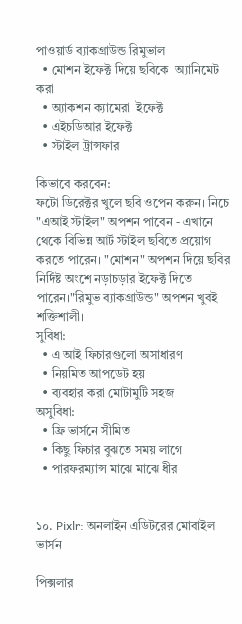পাওয়ার্ড ব্যাকগ্রাউন্ড রিমুভাল
  • মোশন ইফেক্ট দিয়ে ছবিকে  অ্যানিমেট করা
  • অ্যাকশন ক্যামেরা  ইফেক্ট
  • এইচডিআর ইফেক্ট
  • স্টাইল ট্রান্সফার

কিভাবে করবেন:
ফটো ডিরেক্টর খুলে ছবি ওপেন করুন। নিচে "এআই স্টাইল" অপশন পাবেন - এখানে থেকে বিভিন্ন আর্ট স্টাইল ছবিতে প্রয়োগ করতে পারেন। "মোশন" অপশন দিয়ে ছবির নির্দিষ্ট অংশে নড়াচড়ার ইফেক্ট দিতে পারেন।"রিমুভ ব্যাকগ্রাউন্ড" অপশন খুবই শক্তিশালী।
সুবিধা:
  • এ আই ফিচারগুলো অসাধারণ
  • নিয়মিত আপডেট হয়
  • ব্যবহার করা মোটামুটি সহজ
অসুবিধা:
  • ফ্রি ভার্সনে সীমিত
  • কিছু ফিচার বুঝতে সময় লাগে
  • পারফরম্যান্স মাঝে মাঝে ধীর


১০. Pixlr: অনলাইন এডিটরের মোবাইল ভার্সন

পিক্সলার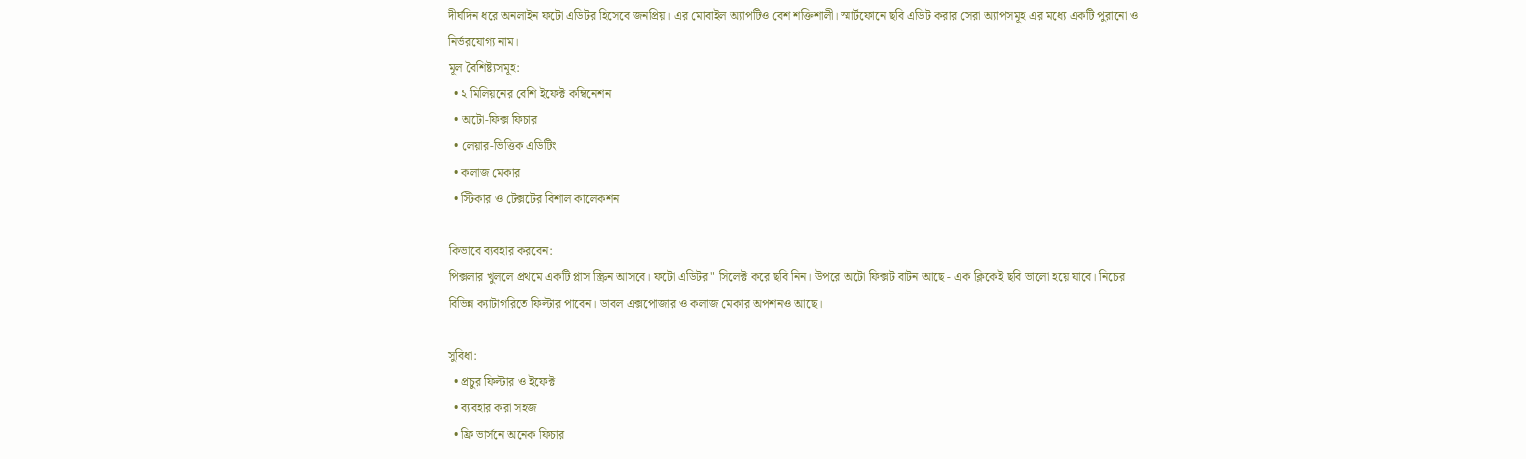দীর্ঘদিন ধরে অনলাইন ফটো এডিটর হিসেবে জনপ্রিয়। এর মোবাইল অ্যাপটিও বেশ শক্তিশালী। স্মার্টফোনে ছবি এডিট করার সেরা অ্যাপসমূহ এর মধ্যে একটি পুরানো ও নির্ভরযোগ্য নাম।
মূল বৈশিষ্ট্যসমূহ:
  • ২ মিলিয়নের বেশি ইফেক্ট কম্বিনেশন
  • অটো-ফিক্স ফিচার
  • লেয়ার-ভিত্তিক এডিটিং
  • কলাজ মেকার
  • স্টিকার ও টেক্সটের বিশাল কালেকশন

কিভাবে ব্যবহার করবেন:
পিক্সলার খুললে প্রথমে একটি প্লাস স্ক্রিন আসবে। ফটো এডিটর" সিলেক্ট করে ছবি নিন। উপরে অটো ফিক্সট বাটন আছে - এক ক্লিকেই ছবি ভালো হয়ে যাবে। নিচের বিভিন্ন ক্যাটাগরিতে ফিল্টার পাবেন। ডাবল এক্সপোজার ও কলাজ মেকার অপশনও আছে।

সুবিধা:
  • প্রচুর ফিল্টার ও ইফেক্ট
  • ব্যবহার করা সহজ
  • ফ্রি ভার্সনে অনেক ফিচার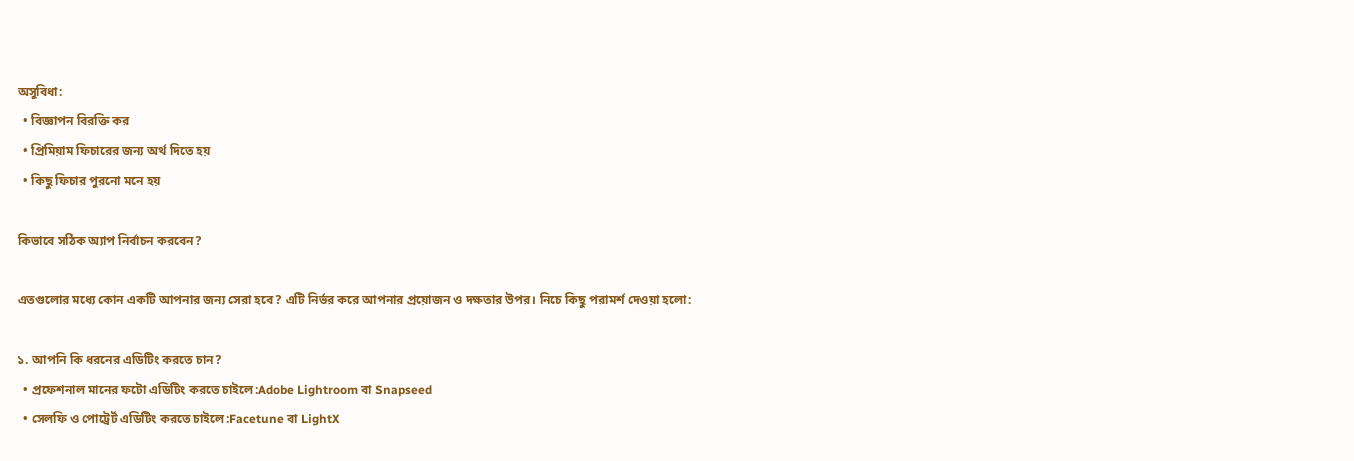অসুবিধা:
  • বিজ্ঞাপন বিরক্তি কর
  • প্রিমিয়াম ফিচারের জন্য অর্থ দিতে হয়
  • কিছু ফিচার পুরনো মনে হয়

কিভাবে সঠিক অ্যাপ নির্বাচন করবেন?

এতগুলোর মধ্যে কোন একটি আপনার জন্য সেরা হবে? এটি নির্ভর করে আপনার প্রয়োজন ও দক্ষতার উপর। নিচে কিছু পরামর্শ দেওয়া হলো:

১. আপনি কি ধরনের এডিটিং করতে চান?
  • প্রফেশনাল মানের ফটো এডিটিং করতে চাইলে:Adobe Lightroom বা Snapseed
  • সেলফি ও পোট্রের্ট এডিটিং করতে চাইলে:Facetune বা LightX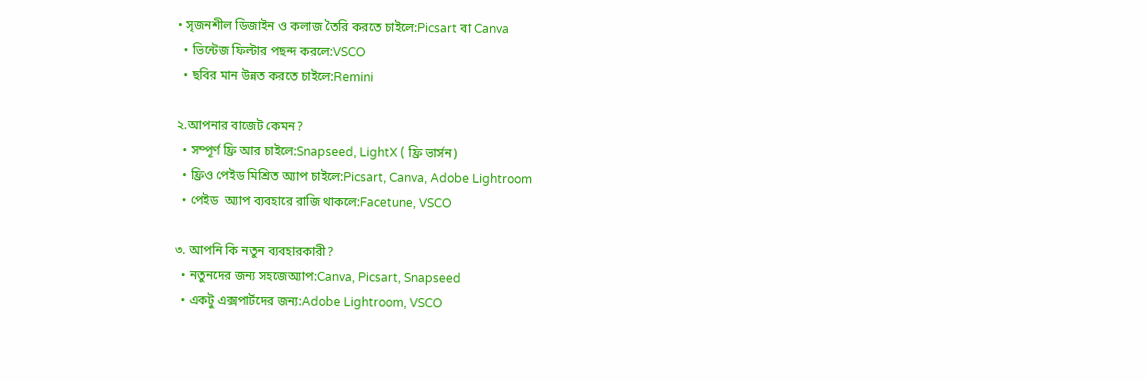• সৃজনশীল ডিজাইন ও কলাজ তৈরি করতে চাইলে:Picsart বা Canva
  • ভিন্টেজ ফিল্টার পছন্দ করলে:VSCO
  • ছবির মান উন্নত করতে চাইলে:Remini

২.আপনার বাজেট কেমন?
  • সম্পূর্ণ ফ্রি আর চাইলে:Snapseed, LightX ( ফ্রি ভার্সন)
  • ফ্রিও পেইড মিশ্রিত অ্যাপ চাইলে:Picsart, Canva, Adobe Lightroom
  • পেইড  অ্যাপ ব্যবহারে রাজি থাকলে:Facetune, VSCO

৩. আপনি কি নতুন ব্যবহারকারী?
  • নতুনদের জন্য সহজেঅ্যাপ:Canva, Picsart, Snapseed
  • একটু এক্সপার্টদের জন্য:Adobe Lightroom, VSCO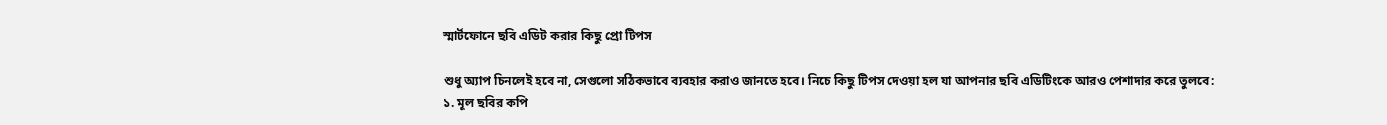স্মার্টফোনে ছবি এডিট করার কিছু প্রো টিপস

শুধু অ্যাপ চিনলেই হবে না, সেগুলো সঠিকভাবে ব্যবহার করাও জানতে হবে। নিচে কিছু টিপস দেওয়া হল যা আপনার ছবি এডিটিংকে আরও পেশাদার করে তুলবে:
১. মূল ছবির কপি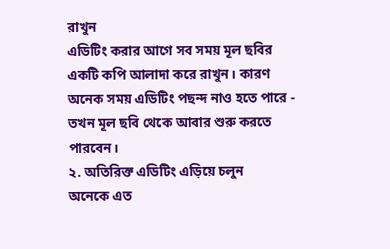রাখুন
এডিটিং করার আগে সব সময় মূল ছবির একটি কপি আলাদা করে রাখুন। কারণ অনেক সময় এডিটিং পছন্দ নাও হতে পারে - তখন মূল ছবি থেকে আবার শুরু করতে পারবেন।
২. অতিরিক্ত এডিটিং এড়িয়ে চলুন
অনেকে এত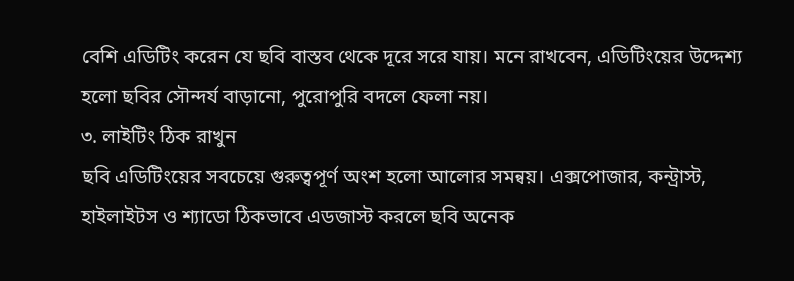বেশি এডিটিং করেন যে ছবি বাস্তব থেকে দূরে সরে যায়। মনে রাখবেন, এডিটিংয়ের উদ্দেশ্য হলো ছবির সৌন্দর্য বাড়ানো, পুরোপুরি বদলে ফেলা নয়।
৩. লাইটিং ঠিক রাখুন
ছবি এডিটিংয়ের সবচেয়ে গুরুত্বপূর্ণ অংশ হলো আলোর সমন্বয়। এক্সপোজার, কন্ট্রাস্ট, হাইলাইটস ও শ্যাডো ঠিকভাবে এডজাস্ট করলে ছবি অনেক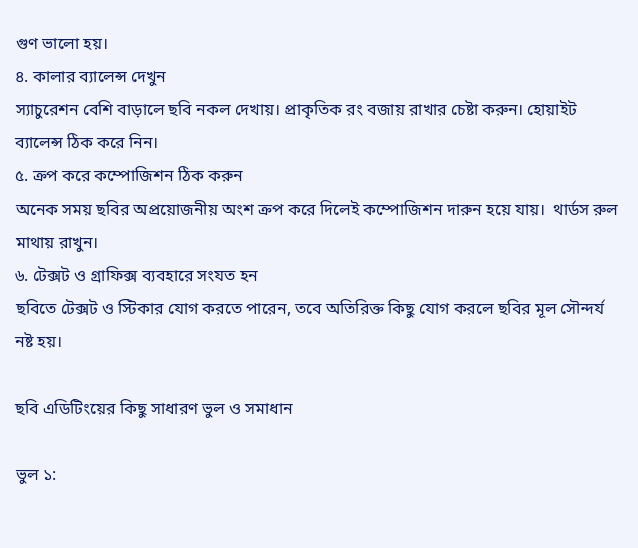গুণ ভালো হয়।
৪. কালার ব্যালেন্স দেখুন
স্যাচুরেশন বেশি বাড়ালে ছবি নকল দেখায়। প্রাকৃতিক রং বজায় রাখার চেষ্টা করুন। হোয়াইট ব্যালেন্স ঠিক করে নিন।
৫. ক্রপ করে কম্পোজিশন ঠিক করুন
অনেক সময় ছবির অপ্রয়োজনীয় অংশ ক্রপ করে দিলেই কম্পোজিশন দারুন হয়ে যায়।  থার্ডস রুল মাথায় রাখুন।
৬. টেক্সট ও গ্রাফিক্স ব্যবহারে সংযত হন
ছবিতে টেক্সট ও স্টিকার যোগ করতে পারেন, তবে অতিরিক্ত কিছু যোগ করলে ছবির মূল সৌন্দর্য নষ্ট হয়।

ছবি এডিটিংয়ের কিছু সাধারণ ভুল ও সমাধান

ভুল ১: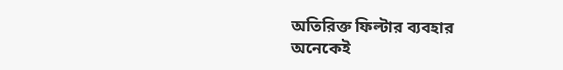অতিরিক্ত ফিল্টার ব্যবহার
অনেকেই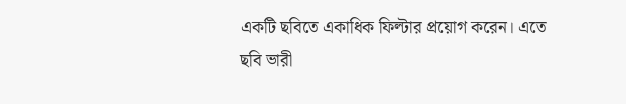একটি ছবিতে একাধিক ফিল্টার প্রয়োগ করেন। এতে ছবি ভারী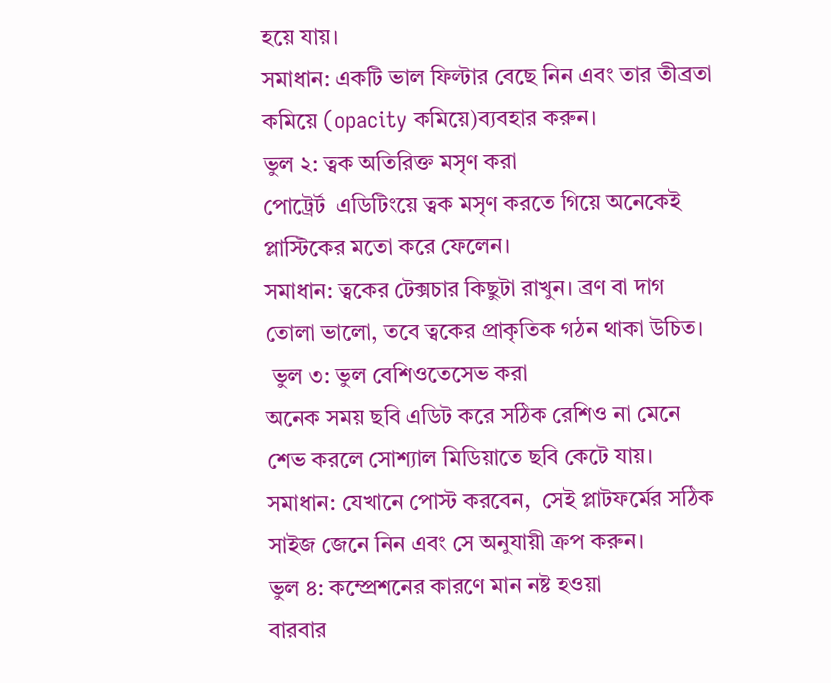হয়ে যায়।
সমাধান: একটি ভাল ফিল্টার বেছে নিন এবং তার তীব্রতা কমিয়ে (opacity কমিয়ে)ব্যবহার করুন।
ভুল ২: ত্বক অতিরিক্ত মসৃণ করা
পোট্রের্ট  এডিটিংয়ে ত্বক মসৃণ করতে গিয়ে অনেকেই প্লাস্টিকের মতো করে ফেলেন।
সমাধান: ত্বকের টেক্সচার কিছুটা রাখুন। ব্রণ বা দাগ তোলা ভালো, তবে ত্বকের প্রাকৃতিক গঠন থাকা উচিত।
 ভুল ৩: ভুল বেশিওতেসেভ করা
অনেক সময় ছবি এডিট করে সঠিক রেশিও না মেনে শেভ করলে সোশ্যাল মিডিয়াতে ছবি কেটে যায়।
সমাধান: যেখানে পোস্ট করবেন,  সেই প্লাটফর্মের সঠিক সাইজ জেনে নিন এবং সে অনুযায়ী ক্রপ করুন।
ভুল ৪: কম্প্রেশনের কারণে মান নষ্ট হওয়া
বারবার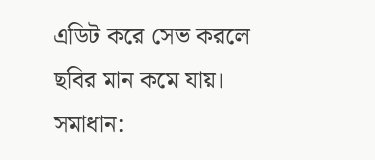এডিট করে সেভ করলে ছবির মান কমে যায়।
সমাধান: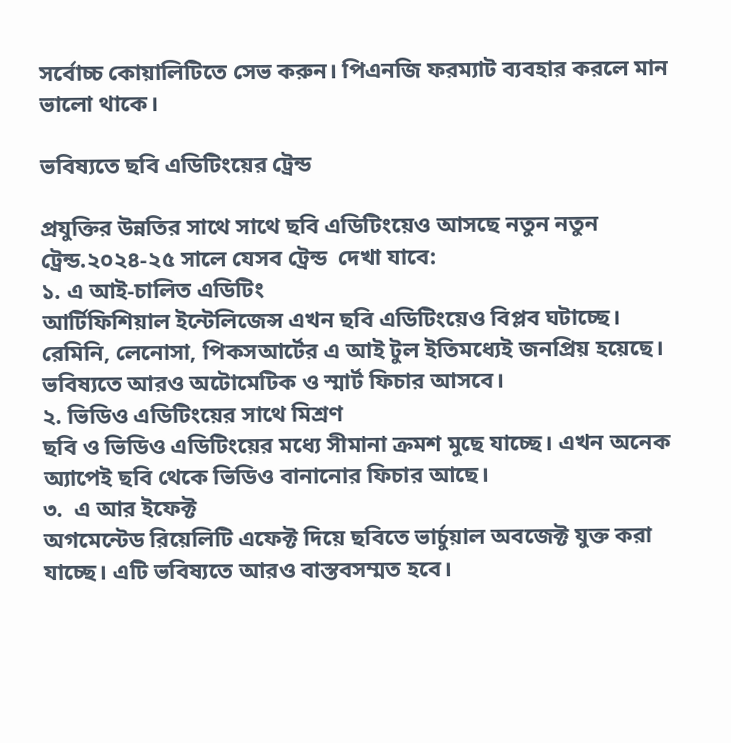সর্বোচ্চ কোয়ালিটিতে সেভ করুন। পিএনজি ফরম্যাট ব্যবহার করলে মান ভালো থাকে।

ভবিষ্যতে ছবি এডিটিংয়ের ট্রেন্ড

প্রযুক্তির উন্নতির সাথে সাথে ছবি এডিটিংয়েও আসছে নতুন নতুন ট্রেন্ড.২০২৪-২৫ সালে যেসব ট্রেন্ড  দেখা যাবে:
১. এ আই-চালিত এডিটিং
আর্টিফিশিয়াল ইন্টেলিজেন্স এখন ছবি এডিটিংয়েও বিপ্লব ঘটাচ্ছে।  রেমিনি, লেনোসা, পিকসআর্টের এ আই টুল ইতিমধ্যেই জনপ্রিয় হয়েছে। ভবিষ্যতে আরও অটোমেটিক ও স্মার্ট ফিচার আসবে।
২. ভিডিও এডিটিংয়ের সাথে মিশ্রণ
ছবি ও ভিডিও এডিটিংয়ের মধ্যে সীমানা ক্রমশ মুছে যাচ্ছে। এখন অনেক অ্যাপেই ছবি থেকে ভিডিও বানানোর ফিচার আছে।
৩.  এ আর ইফেক্ট
অগমেন্টেড রিয়েলিটি এফেক্ট দিয়ে ছবিতে ভার্চুয়াল অবজেক্ট যুক্ত করা যাচ্ছে। এটি ভবিষ্যতে আরও বাস্তবসম্মত হবে।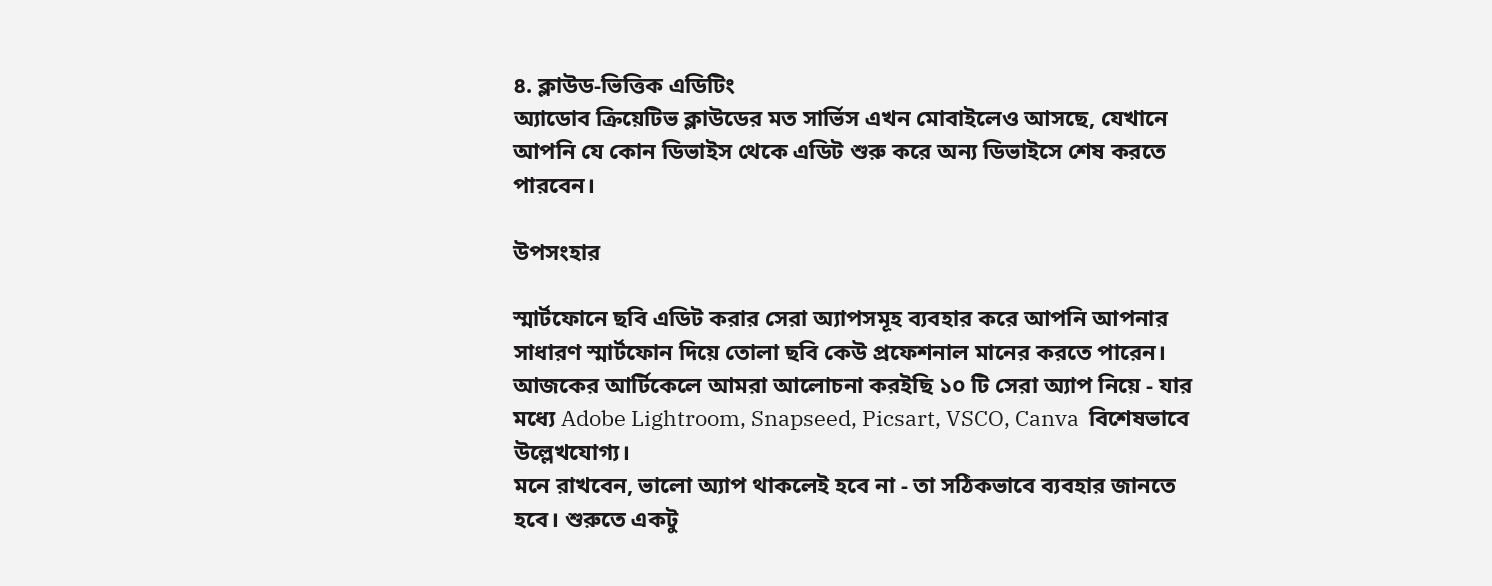৪. ক্লাউড-ভিত্তিক এডিটিং
অ্যাডোব ক্রিয়েটিভ ক্লাউডের মত সার্ভিস এখন মোবাইলেও আসছে, যেখানে আপনি যে কোন ডিভাইস থেকে এডিট শুরু করে অন্য ডিভাইসে শেষ করতে পারবেন।

উপসংহার

স্মার্টফোনে ছবি এডিট করার সেরা অ্যাপসমূহ ব্যবহার করে আপনি আপনার সাধারণ স্মার্টফোন দিয়ে তোলা ছবি কেউ প্রফেশনাল মানের করতে পারেন। আজকের আর্টিকেলে আমরা আলোচনা করইছি ১০ টি সেরা অ্যাপ নিয়ে - যার মধ্যে Adobe Lightroom, Snapseed, Picsart, VSCO, Canva  বিশেষভাবে উল্লেখযোগ্য।
মনে রাখবেন, ভালো অ্যাপ থাকলেই হবে না - তা সঠিকভাবে ব্যবহার জানতে হবে। শুরুতে একটু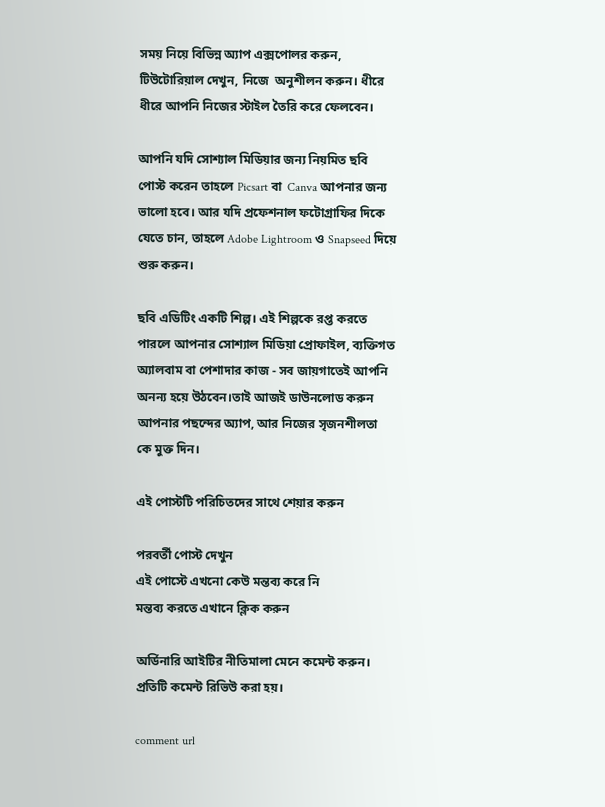সময় নিয়ে বিভিন্ন অ্যাপ এক্সপোলর করুন, টিউটোরিয়াল দেখুন, নিজে  অনুশীলন করুন। ধীরে ধীরে আপনি নিজের স্টাইল তৈরি করে ফেলবেন।

আপনি যদি সোশ্যাল মিডিয়ার জন্য নিয়মিত ছবি পোস্ট করেন তাহলে Picsart বা  Canva আপনার জন্য ভালো হবে। আর যদি প্রফেশনাল ফটোগ্রাফির দিকে যেতে চান, তাহলে Adobe Lightroom ও Snapseed দিয়ে শুরু করুন।

ছবি এডিটিং একটি শিল্প। এই শিল্পকে রপ্ত করতে পারলে আপনার সোশ্যাল মিডিয়া প্রোফাইল, ব্যক্তিগত অ্যালবাম বা পেশাদার কাজ - সব জায়গাতেই আপনি অনন্য হয়ে উঠবেন।তাই আজই ডাউনলোড করুন আপনার পছন্দের অ্যাপ, আর নিজের সৃজনশীলতা কে মুক্ত দিন।

এই পোস্টটি পরিচিতদের সাথে শেয়ার করুন

পরবর্তী পোস্ট দেখুন
এই পোস্টে এখনো কেউ মন্তব্য করে নি
মন্তব্য করতে এখানে ক্লিক করুন

অর্ডিনারি আইটির নীতিমালা মেনে কমেন্ট করুন। প্রতিটি কমেন্ট রিভিউ করা হয়।

comment url